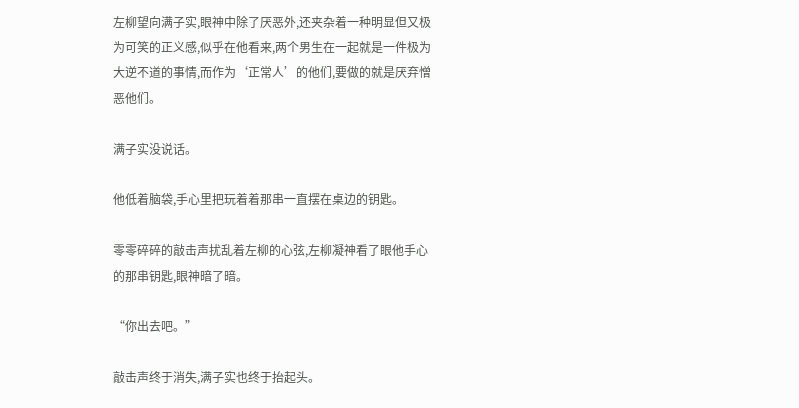左柳望向满子实,眼神中除了厌恶外,还夹杂着一种明显但又极为可笑的正义感,似乎在他看来,两个男生在一起就是一件极为大逆不道的事情,而作为‘正常人’的他们,要做的就是厌弃憎恶他们。

满子实没说话。

他低着脑袋,手心里把玩着着那串一直摆在桌边的钥匙。

零零碎碎的敲击声扰乱着左柳的心弦,左柳凝神看了眼他手心的那串钥匙,眼神暗了暗。

“你出去吧。”

敲击声终于消失,满子实也终于抬起头。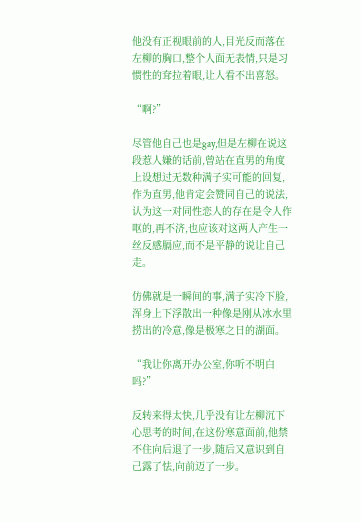他没有正视眼前的人,目光反而落在左柳的胸口,整个人面无表情,只是习惯性的耷拉着眼,让人看不出喜怒。

“啊?”

尽管他自己也是gay,但是左柳在说这段惹人嫌的话前,曾站在直男的角度上设想过无数种满子实可能的回复,作为直男,他肯定会赞同自己的说法,认为这一对同性恋人的存在是令人作呕的,再不济,也应该对这两人产生一丝反感膈应,而不是平静的说让自己走。

仿佛就是一瞬间的事,满子实冷下脸,浑身上下浮散出一种像是刚从冰水里捞出的冷意,像是极寒之日的湖面。

“我让你离开办公室,你听不明白吗?”

反转来得太快,几乎没有让左柳沉下心思考的时间,在这份寒意面前,他禁不住向后退了一步,随后又意识到自己露了怯,向前迈了一步。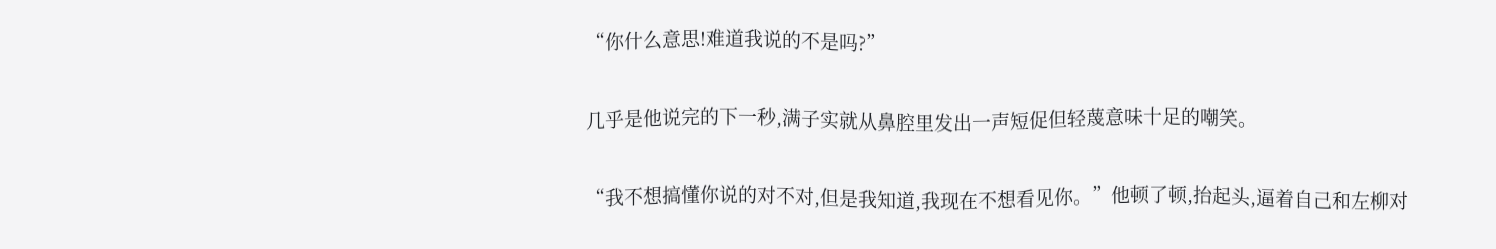“你什么意思!难道我说的不是吗?”

几乎是他说完的下一秒,满子实就从鼻腔里发出一声短促但轻蔑意味十足的嘲笑。

“我不想搞懂你说的对不对,但是我知道,我现在不想看见你。”他顿了顿,抬起头,逼着自己和左柳对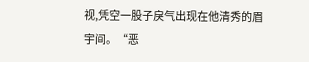视,凭空一股子戾气出现在他清秀的眉宇间。“恶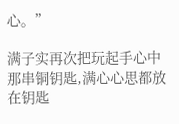心。”

满子实再次把玩起手心中那串铜钥匙,满心心思都放在钥匙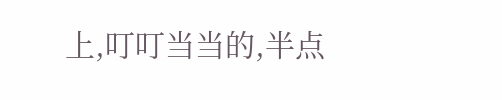上,叮叮当当的,半点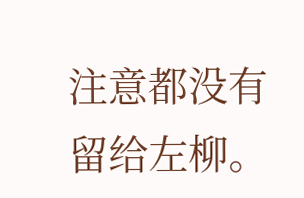注意都没有留给左柳。